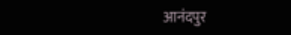आनंदपुर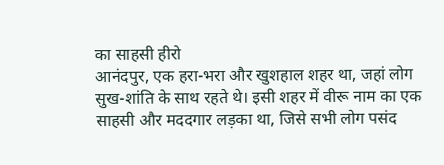का साहसी हीरो
आनंदपुर, एक हरा-भरा और खुशहाल शहर था, जहां लोग सुख-शांति के साथ रहते थे। इसी शहर में वीरू नाम का एक साहसी और मददगार लड़का था, जिसे सभी लोग पसंद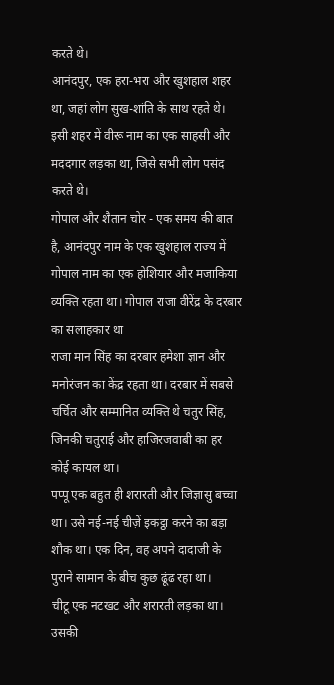करते थे।
आनंदपुर, एक हरा-भरा और खुशहाल शहर था, जहां लोग सुख-शांति के साथ रहते थे। इसी शहर में वीरू नाम का एक साहसी और मददगार लड़का था, जिसे सभी लोग पसंद करते थे।
गोपाल और शैतान चोर - एक समय की बात है, आनंदपुर नाम के एक खुशहाल राज्य में गोपाल नाम का एक होशियार और मजाकिया व्यक्ति रहता था। गोपाल राजा वीरेंद्र के दरबार का सलाहकार था
राजा मान सिंह का दरबार हमेशा ज्ञान और मनोरंजन का केंद्र रहता था। दरबार में सबसे चर्चित और सम्मानित व्यक्ति थे चतुर सिंह, जिनकी चतुराई और हाजिरजवाबी का हर कोई कायल था।
पप्पू एक बहुत ही शरारती और जिज्ञासु बच्चा था। उसे नई-नई चीज़ें इकट्ठा करने का बड़ा शौक था। एक दिन, वह अपने दादाजी के पुराने सामान के बीच कुछ ढूंढ रहा था।
चीटू एक नटखट और शरारती लड़का था। उसकी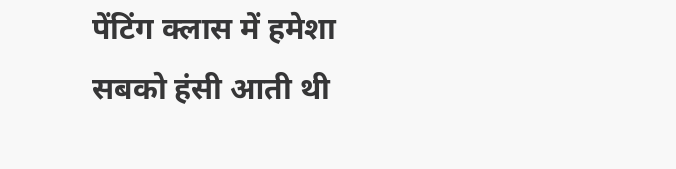पेंटिंग क्लास में हमेशा सबको हंसी आती थी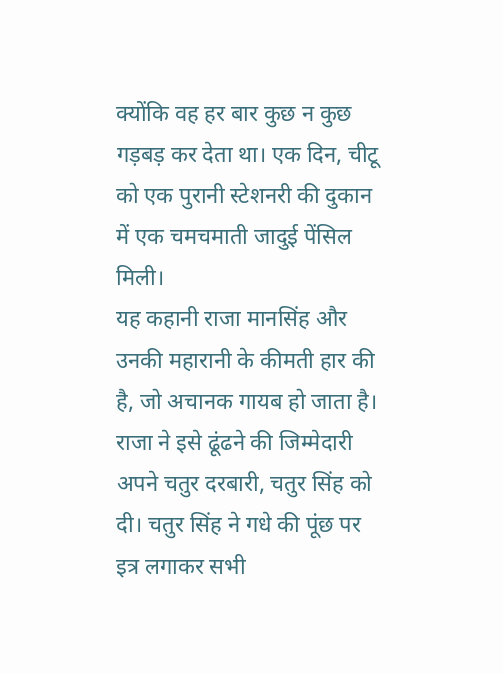क्योंकि वह हर बार कुछ न कुछ गड़बड़ कर देता था। एक दिन, चीटू को एक पुरानी स्टेशनरी की दुकान में एक चमचमाती जादुई पेंसिल मिली।
यह कहानी राजा मानसिंह और उनकी महारानी के कीमती हार की है, जो अचानक गायब हो जाता है। राजा ने इसे ढूंढने की जिम्मेदारी अपने चतुर दरबारी, चतुर सिंह को दी। चतुर सिंह ने गधे की पूंछ पर इत्र लगाकर सभी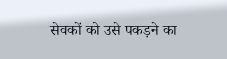सेवकों को उसे पकड़ने का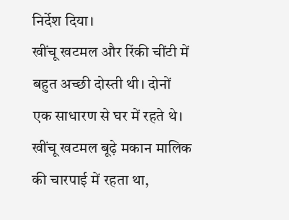निर्देश दिया।
खींचू खटमल और रिंकी चींटी में बहुत अच्छी दोस्ती थी। दोनों एक साधारण से घर में रहते थे। खींचू खटमल बूढ़े मकान मालिक की चारपाई में रहता था,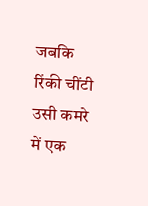जबकि रिंकी चींटी उसी कमरे में एक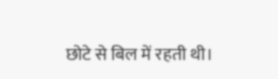छोटे से बिल में रहती थी।